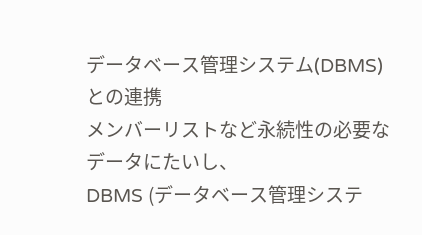データベース管理システム(DBMS)との連携
メンバーリストなど永続性の必要なデータにたいし、
DBMS (データベース管理システ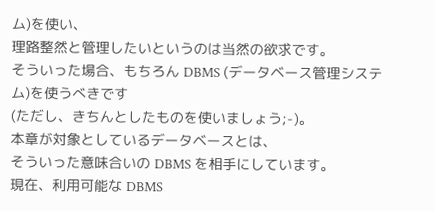ム)を使い、
理路整然と管理したいというのは当然の欲求です。
そういった場合、もちろん DBMS (データベース管理システム)を使うべきです
(ただし、きちんとしたものを使いましょう;-)。
本章が対象としているデータベースとは、
そういった意味合いの DBMS を相手にしています。
現在、利用可能な DBMS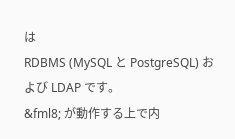は
RDBMS (MySQL と PostgreSQL) および LDAP です。
&fml8; が動作する上で内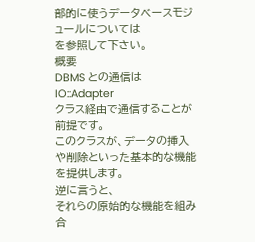部的に使うデータベースモジュールについては
を参照して下さい。
概要
DBMS との通信は
IO::Adapter
クラス経由で通信することが前提です。
このクラスが、データの挿入や削除といった基本的な機能を提供します。
逆に言うと、
それらの原始的な機能を組み合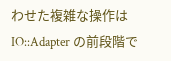わせた複雑な操作は
IO::Adapter の前段階で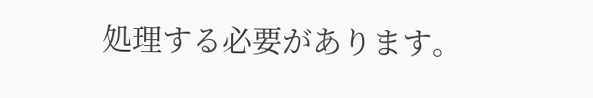処理する必要があります。